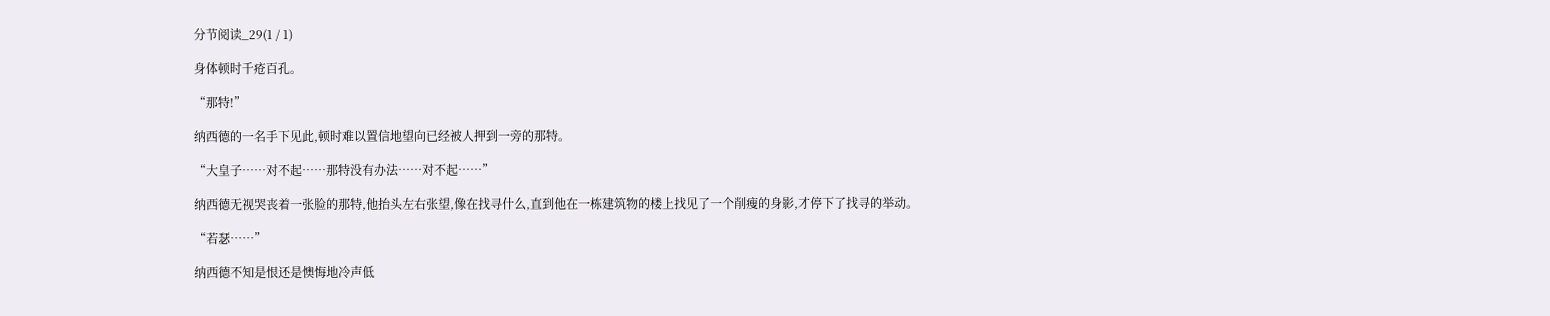分节阅读_29(1 / 1)

身体顿时千疮百孔。

“那特!”

纳西德的一名手下见此,顿时难以置信地望向已经被人押到一旁的那特。

“大皇子……对不起……那特没有办法……对不起……”

纳西德无视哭丧着一张脸的那特,他抬头左右张望,像在找寻什么,直到他在一栋建筑物的楼上找见了一个削瘦的身影,才停下了找寻的举动。

“若瑟……”

纳西德不知是恨还是懊悔地冷声低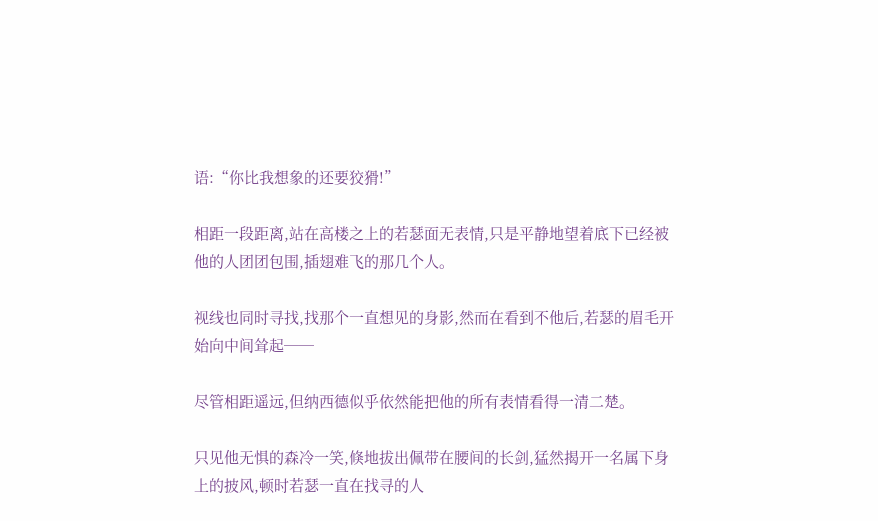语:“你比我想象的还要狡猾!”

相距一段距离,站在高楼之上的若瑟面无表情,只是平静地望着底下已经被他的人团团包围,插翅难飞的那几个人。

视线也同时寻找,找那个一直想见的身影,然而在看到不他后,若瑟的眉毛开始向中间耸起──

尽管相距遥远,但纳西德似乎依然能把他的所有表情看得一清二楚。

只见他无惧的森冷一笑,倏地拔出佩带在腰间的长剑,猛然揭开一名属下身上的披风,顿时若瑟一直在找寻的人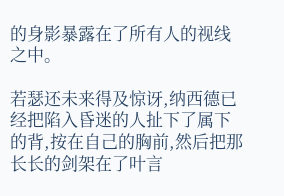的身影暴露在了所有人的视线之中。

若瑟还未来得及惊讶,纳西德已经把陷入昏迷的人扯下了属下的背,按在自己的胸前,然后把那长长的剑架在了叶言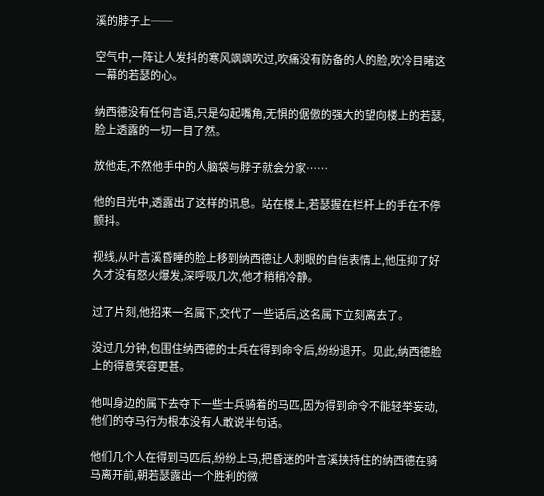溪的脖子上──

空气中,一阵让人发抖的寒风飒飒吹过,吹痛没有防备的人的脸,吹冷目睹这一幕的若瑟的心。

纳西德没有任何言语,只是勾起嘴角,无惧的倨傲的强大的望向楼上的若瑟,脸上透露的一切一目了然。

放他走,不然他手中的人脑袋与脖子就会分家……

他的目光中,透露出了这样的讯息。站在楼上,若瑟握在栏杆上的手在不停颤抖。

视线,从叶言溪昏睡的脸上移到纳西德让人刺眼的自信表情上,他压抑了好久才没有怒火爆发,深呼吸几次,他才稍稍冷静。

过了片刻,他招来一名属下,交代了一些话后,这名属下立刻离去了。

没过几分钟,包围住纳西德的士兵在得到命令后,纷纷退开。见此,纳西德脸上的得意笑容更甚。

他叫身边的属下去夺下一些士兵骑着的马匹,因为得到命令不能轻举妄动,他们的夺马行为根本没有人敢说半句话。

他们几个人在得到马匹后,纷纷上马,把昏迷的叶言溪挟持住的纳西德在骑马离开前,朝若瑟露出一个胜利的微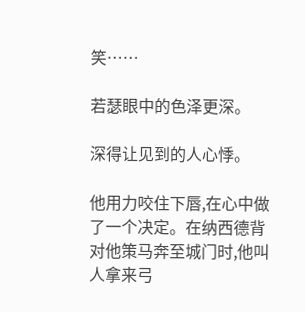笑……

若瑟眼中的色泽更深。

深得让见到的人心悸。

他用力咬住下唇,在心中做了一个决定。在纳西德背对他策马奔至城门时,他叫人拿来弓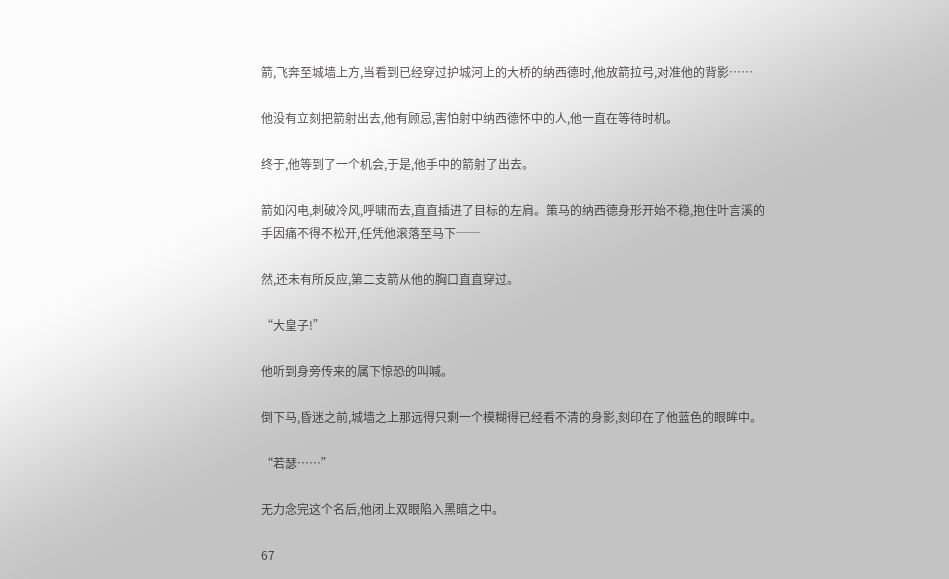箭,飞奔至城墙上方,当看到已经穿过护城河上的大桥的纳西德时,他放箭拉弓,对准他的背影……

他没有立刻把箭射出去,他有顾忌,害怕射中纳西德怀中的人,他一直在等待时机。

终于,他等到了一个机会,于是,他手中的箭射了出去。

箭如闪电,刺破冷风,呼啸而去,直直插进了目标的左肩。策马的纳西德身形开始不稳,抱住叶言溪的手因痛不得不松开,任凭他滚落至马下──

然,还未有所反应,第二支箭从他的胸口直直穿过。

“大皇子!”

他听到身旁传来的属下惊恐的叫喊。

倒下马,昏迷之前,城墙之上那远得只剩一个模糊得已经看不清的身影,刻印在了他蓝色的眼眸中。

“若瑟……”

无力念完这个名后,他闭上双眼陷入黑暗之中。

67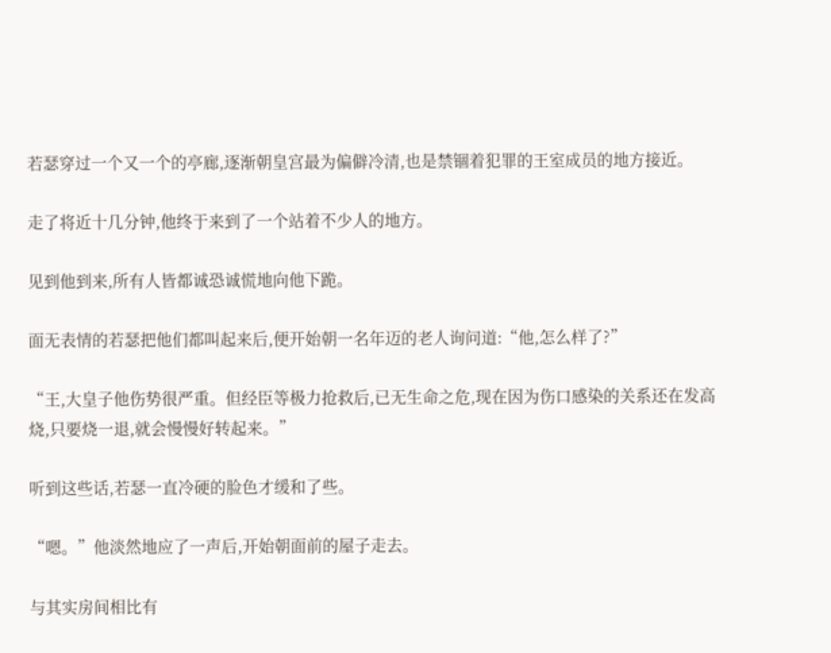若瑟穿过一个又一个的亭廊,逐渐朝皇宫最为偏僻冷清,也是禁锢着犯罪的王室成员的地方接近。

走了将近十几分钟,他终于来到了一个站着不少人的地方。

见到他到来,所有人皆都诚恐诚慌地向他下跪。

面无表情的若瑟把他们都叫起来后,便开始朝一名年迈的老人询问道:“他,怎么样了?”

“王,大皇子他伤势很严重。但经臣等极力抢救后,已无生命之危,现在因为伤口感染的关系还在发高烧,只要烧一退,就会慢慢好转起来。”

听到这些话,若瑟一直冷硬的脸色才缓和了些。

“嗯。”他淡然地应了一声后,开始朝面前的屋子走去。

与其实房间相比有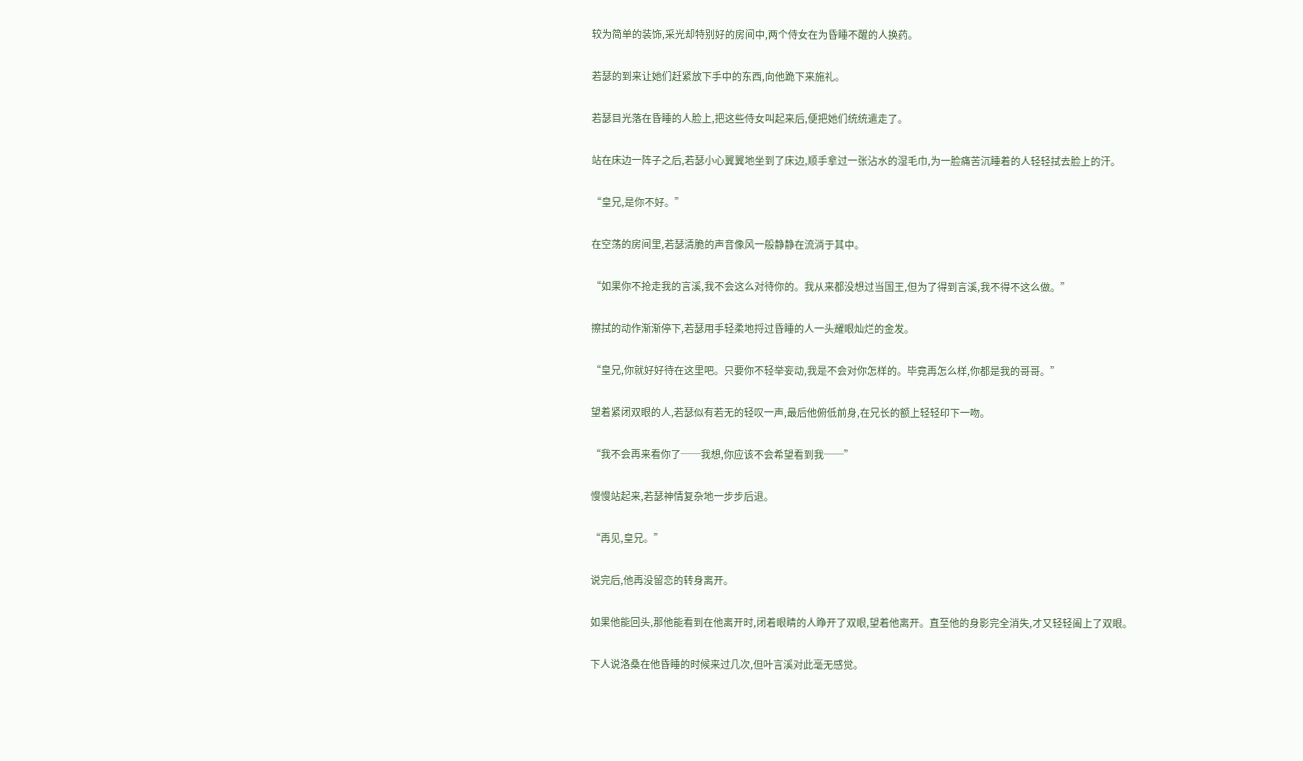较为简单的装饰,采光却特别好的房间中,两个侍女在为昏睡不醒的人换药。

若瑟的到来让她们赶紧放下手中的东西,向他跪下来施礼。

若瑟目光落在昏睡的人脸上,把这些侍女叫起来后,便把她们统统遣走了。

站在床边一阵子之后,若瑟小心翼翼地坐到了床边,顺手拿过一张沾水的湿毛巾,为一脸痛苦沉睡着的人轻轻拭去脸上的汗。

“皇兄,是你不好。”

在空荡的房间里,若瑟清脆的声音像风一般静静在流淌于其中。

“如果你不抢走我的言溪,我不会这么对待你的。我从来都没想过当国王,但为了得到言溪,我不得不这么做。”

擦拭的动作渐渐停下,若瑟用手轻柔地捋过昏睡的人一头耀眼灿烂的金发。

“皇兄,你就好好待在这里吧。只要你不轻举妄动,我是不会对你怎样的。毕竟再怎么样,你都是我的哥哥。”

望着紧闭双眼的人,若瑟似有若无的轻叹一声,最后他俯低前身,在兄长的额上轻轻印下一吻。

“我不会再来看你了──我想,你应该不会希望看到我──”

慢慢站起来,若瑟神情复杂地一步步后退。

“再见,皇兄。”

说完后,他再没留恋的转身离开。

如果他能回头,那他能看到在他离开时,闭着眼睛的人睁开了双眼,望着他离开。直至他的身影完全消失,才又轻轻阖上了双眼。

下人说洛桑在他昏睡的时候来过几次,但叶言溪对此毫无感觉。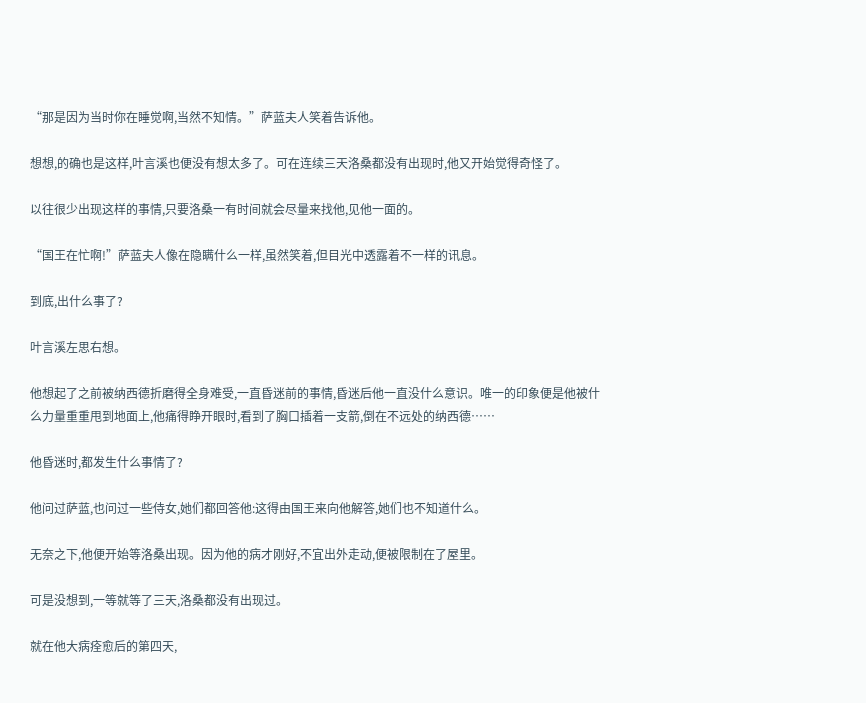“那是因为当时你在睡觉啊,当然不知情。”萨蓝夫人笑着告诉他。

想想,的确也是这样,叶言溪也便没有想太多了。可在连续三天洛桑都没有出现时,他又开始觉得奇怪了。

以往很少出现这样的事情,只要洛桑一有时间就会尽量来找他,见他一面的。

“国王在忙啊!”萨蓝夫人像在隐瞒什么一样,虽然笑着,但目光中透露着不一样的讯息。

到底,出什么事了?

叶言溪左思右想。

他想起了之前被纳西德折磨得全身难受,一直昏迷前的事情,昏迷后他一直没什么意识。唯一的印象便是他被什么力量重重甩到地面上,他痛得睁开眼时,看到了胸口插着一支箭,倒在不远处的纳西德……

他昏迷时,都发生什么事情了?

他问过萨蓝,也问过一些侍女,她们都回答他:这得由国王来向他解答,她们也不知道什么。

无奈之下,他便开始等洛桑出现。因为他的病才刚好,不宜出外走动,便被限制在了屋里。

可是没想到,一等就等了三天,洛桑都没有出现过。

就在他大病痊愈后的第四天,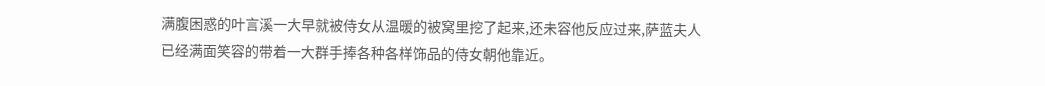满腹困惑的叶言溪一大早就被侍女从温暖的被窝里挖了起来,还未容他反应过来,萨蓝夫人已经满面笑容的带着一大群手捧各种各样饰品的侍女朝他靠近。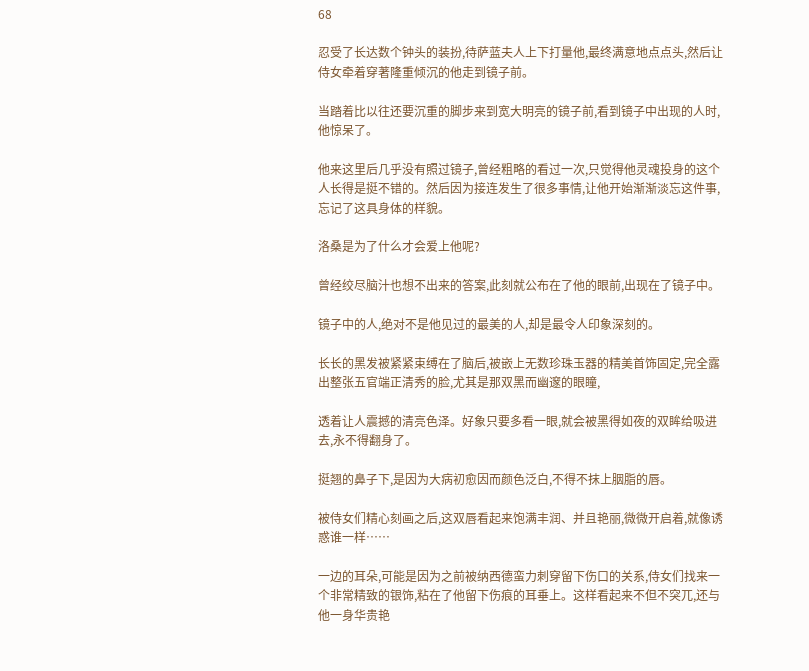68

忍受了长达数个钟头的装扮,待萨蓝夫人上下打量他,最终满意地点点头,然后让侍女牵着穿著隆重倾沉的他走到镜子前。

当踏着比以往还要沉重的脚步来到宽大明亮的镜子前,看到镜子中出现的人时,他惊呆了。

他来这里后几乎没有照过镜子,曾经粗略的看过一次,只觉得他灵魂投身的这个人长得是挺不错的。然后因为接连发生了很多事情,让他开始渐渐淡忘这件事,忘记了这具身体的样貌。

洛桑是为了什么才会爱上他呢?

曾经绞尽脑汁也想不出来的答案,此刻就公布在了他的眼前,出现在了镜子中。

镜子中的人,绝对不是他见过的最美的人,却是最令人印象深刻的。

长长的黑发被紧紧束缚在了脑后,被嵌上无数珍珠玉器的精美首饰固定,完全露出整张五官端正清秀的脸,尤其是那双黑而幽邃的眼瞳,

透着让人震撼的清亮色泽。好象只要多看一眼,就会被黑得如夜的双眸给吸进去,永不得翻身了。

挺翘的鼻子下,是因为大病初愈因而颜色泛白,不得不抹上胭脂的唇。

被侍女们精心刻画之后,这双唇看起来饱满丰润、并且艳丽,微微开启着,就像诱惑谁一样……

一边的耳朵,可能是因为之前被纳西德蛮力刺穿留下伤口的关系,侍女们找来一个非常精致的银饰,粘在了他留下伤痕的耳垂上。这样看起来不但不突兀,还与他一身华贵艳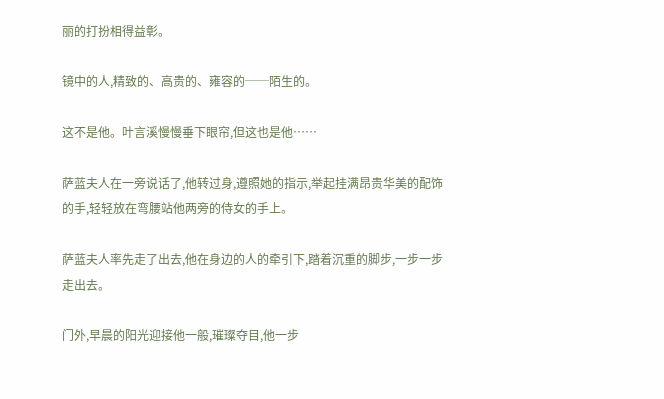丽的打扮相得益彰。

镜中的人,精致的、高贵的、雍容的──陌生的。

这不是他。叶言溪慢慢垂下眼帘,但这也是他……

萨蓝夫人在一旁说话了,他转过身,遵照她的指示,举起挂满昂贵华美的配饰的手,轻轻放在弯腰站他两旁的侍女的手上。

萨蓝夫人率先走了出去,他在身边的人的牵引下,踏着沉重的脚步,一步一步走出去。

门外,早晨的阳光迎接他一般,璀璨夺目,他一步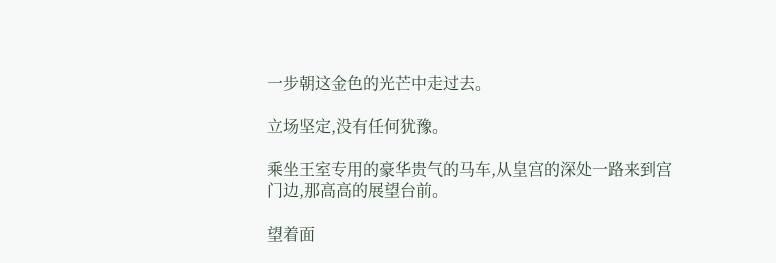一步朝这金色的光芒中走过去。

立场坚定,没有任何犹豫。

乘坐王室专用的豪华贵气的马车,从皇宫的深处一路来到宫门边,那高高的展望台前。

望着面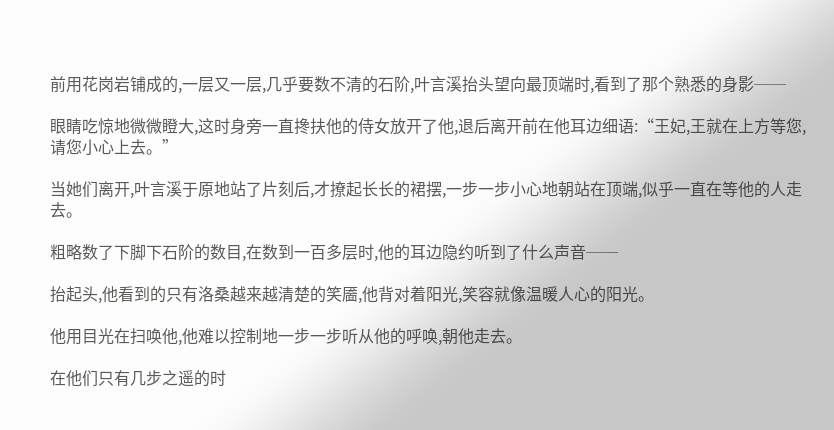前用花岗岩铺成的,一层又一层,几乎要数不清的石阶,叶言溪抬头望向最顶端时,看到了那个熟悉的身影──

眼睛吃惊地微微瞪大,这时身旁一直搀扶他的侍女放开了他,退后离开前在他耳边细语:“王妃,王就在上方等您,请您小心上去。”

当她们离开,叶言溪于原地站了片刻后,才撩起长长的裙摆,一步一步小心地朝站在顶端,似乎一直在等他的人走去。

粗略数了下脚下石阶的数目,在数到一百多层时,他的耳边隐约听到了什么声音──

抬起头,他看到的只有洛桑越来越清楚的笑靥,他背对着阳光,笑容就像温暖人心的阳光。

他用目光在扫唤他,他难以控制地一步一步听从他的呼唤,朝他走去。

在他们只有几步之遥的时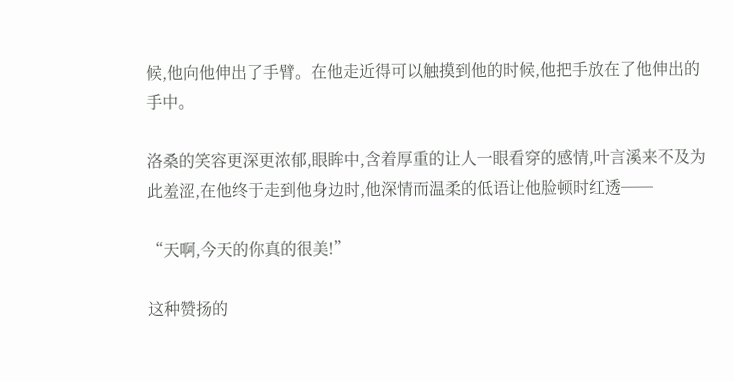候,他向他伸出了手臂。在他走近得可以触摸到他的时候,他把手放在了他伸出的手中。

洛桑的笑容更深更浓郁,眼眸中,含着厚重的让人一眼看穿的感情,叶言溪来不及为此羞涩,在他终于走到他身边时,他深情而温柔的低语让他脸顿时红透──

“天啊,今天的你真的很美!”

这种赞扬的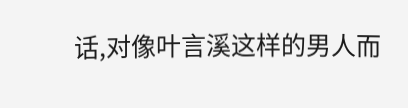话,对像叶言溪这样的男人而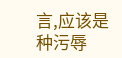言,应该是种污辱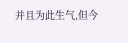并且为此生气,但今